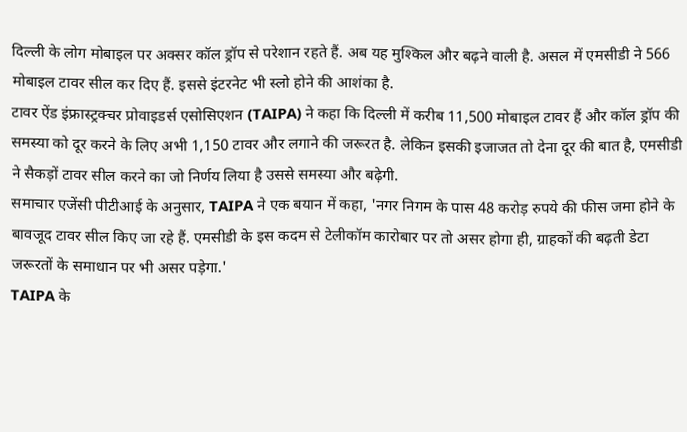दिल्ली के लोग मोबाइल पर अक्सर कॉल ड्रॉप से परेशान रहते हैं. अब यह मुश्किल और बढ़ने वाली है. असल में एमसीडी ने 566 मोबाइल टावर सील कर दिए हैं. इससे इंटरनेट भी स्लो होने की आशंका है.
टावर ऐंड इंफ्रास्ट्रक्चर प्रोवाइडर्स एसोसिएशन (TAIPA) ने कहा कि दिल्ली में करीब 11,500 मोबाइल टावर हैं और कॉल ड्रॉप की समस्या को दूर करने के लिए अभी 1,150 टावर और लगाने की जरूरत है. लेकिन इसकी इजाजत तो देना दूर की बात है, एमसीडी ने सैकड़ों टावर सील करने का जो निर्णय लिया है उससे समस्या और बढ़ेगी.
समाचार एजेंसी पीटीआई के अनुसार, TAIPA ने एक बयान में कहा, 'नगर निगम के पास 48 करोड़ रुपये की फीस जमा होने के बावजूद टावर सील किए जा रहे हैं. एमसीडी के इस कदम से टेलीकॉम कारोबार पर तो असर होगा ही, ग्राहकों की बढ़ती डेटा जरूरतों के समाधान पर भी असर पड़ेगा.'
TAIPA के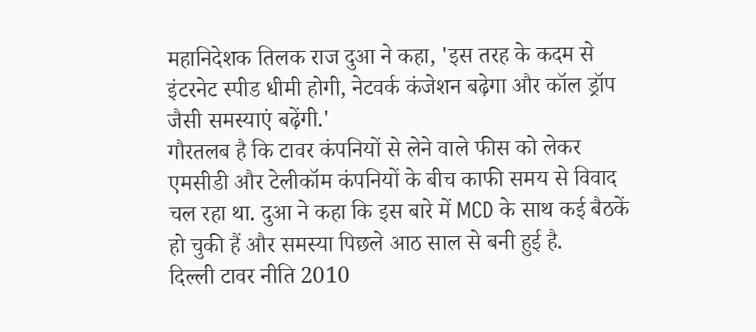महानिदेशक तिलक राज दुआ ने कहा, 'इस तरह के कदम से इंटरनेट स्पीड धीमी होगी, नेटवर्क कंजेशन बढ़ेगा और कॉल ड्रॉप जैसी समस्याएं बढ़ेंगी.'
गौरतलब है कि टावर कंपनियों से लेने वाले फीस को लेकर एमसीडी और टेलीकॉम कंपनियों के बीच काफी समय से विवाद चल रहा था. दुआ ने कहा कि इस बारे में MCD के साथ कई बैठकें हो चुकी हैं और समस्या पिछले आठ साल से बनी हुई है.
दिल्ली टावर नीति 2010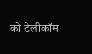को टेलीकॉम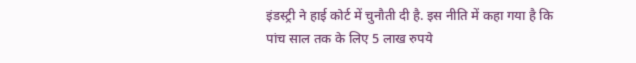इंडस्ट्री ने हाई कोर्ट में चुनौती दी है. इस नीति में कहा गया है कि पांच साल तक के लिए 5 लाख रुपये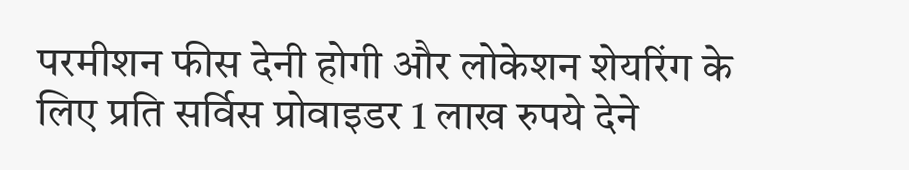परमीशन फीस देनी होगी और लोकेशन शेयरिंग के लिए प्रति सर्विस प्रोवाइडर 1 लाख रुपये देने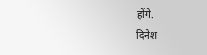होंगे.
दिनेश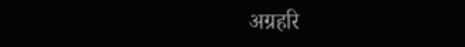अग्रहरि